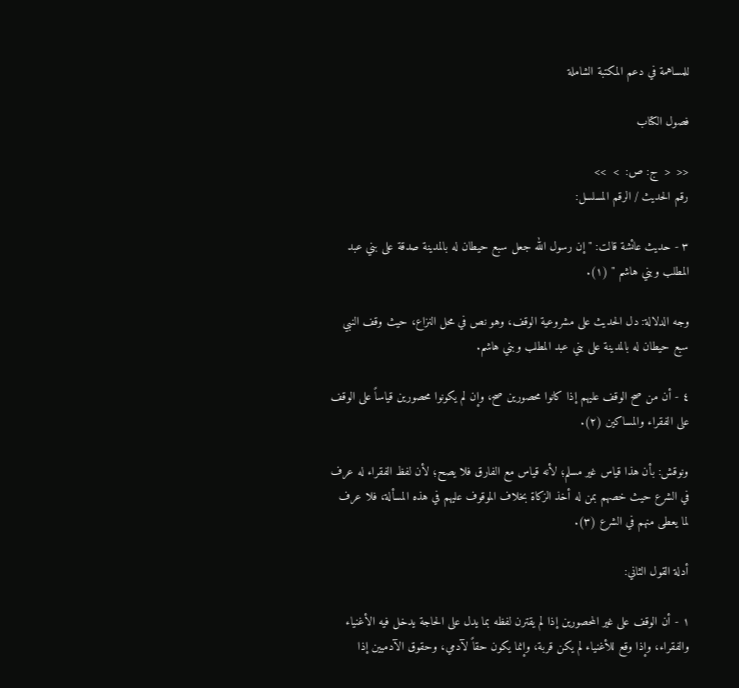للمساهمة في دعم المكتبة الشاملة

فصول الكتاب

<<  <  ج: ص:  >  >>
رقم الحديث / الرقم المسلسل:

٣ - حديث عائشة قالت: " إن رسول الله جعل سبع حيطان له بالمدينة صدقة على بني عبد المطلب وبني هاشم " (١).

وجه الدلالة: دل الحديث على مشروعية الوقف، وهو نص في محل النزاع، حيث وقف النبي سبع حيطان له بالمدينة على بني عبد المطلب وبني هاشم.

٤ - أن من صح الوقف عليهم إذا كانوا محصورين صح، وإن لم يكونوا محصورين قياساً على الوقف على الفقراء والمساكين (٢).

ونوقش: بأن هذا قياس غير مسلم؛ لأنه قياس مع الفارق فلا يصح؛ لأن لفظ الفقراء له عرف في الشرع حيث خصهم بمن له أخذ الزكاة بخلاف الموقوف عليهم في هذه المسألة، فلا عرف لما يعطى منهم في الشرع (٣).

أدلة القول الثاني:

١ - أن الوقف على غير المحصورين إذا لم يقترن لفظه بما يدل على الحاجة يدخل فيه الأغنياء والفقراء، وإذا وقع للأغنياء لم يكن قربة، وإنما يكون حقاً لآدمي، وحقوق الآدميين إذا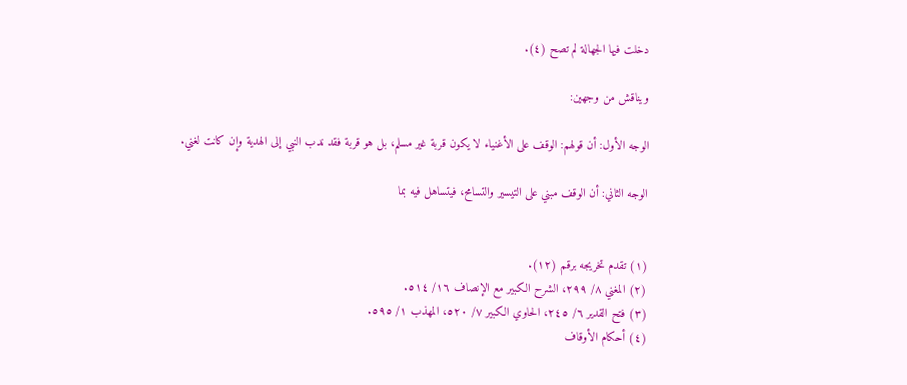دخلت فيها الجهالة لم تصح (٤).

ويناقش من وجهين:

الوجه الأول: أن قولهم: الوقف على الأغنياء لا يكون قربة غير مسلم، بل هو قربة فقد ندب النبي إلى الهدية وإن كانت لغني.

الوجه الثاني: أن الوقف مبني على التيسير والتسامح، فيتساهل فيه بما


(١) تقدم تخريجه برقم (١٢).
(٢) المغني ٨/ ٢٩٩، الشرح الكبير مع الإنصاف ١٦/ ٥١٤.
(٣) فتح القدير ٦/ ٢٤٥، الحاوي الكبير ٧/ ٥٢٠، المهذب ١/ ٥٩٥.
(٤) أحكام الأوقاف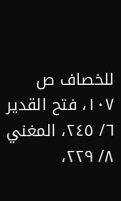للخصاف ص ١٠٧، فتح القدير ٦/ ٢٤٥، المغني ٨/ ٢٢٩،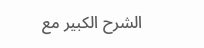الشرح الكبير مع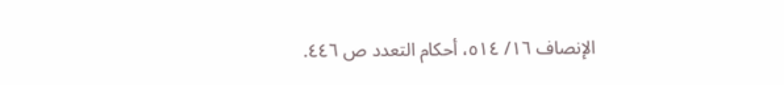الإنصاف ١٦/ ٥١٤، أحكام التعدد ص ٤٤٦.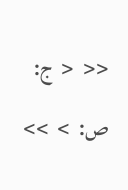<<  <  ج: ص:  >  >>